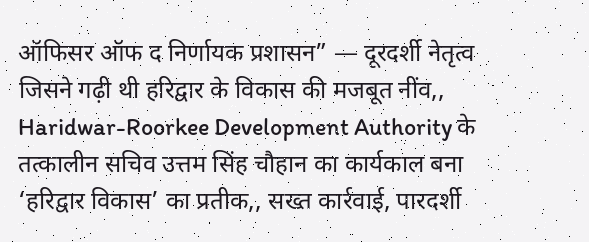ऑफिसर ऑफ द निर्णायक प्रशासन” — दूरदर्शी नेतृत्व जिसने गढ़ी थी हरिद्वार के विकास की मजबूत नींव,, Haridwar-Roorkee Development Authority के तत्कालीन सचिव उत्तम सिंह चौहान का कार्यकाल बना ‘हरिद्वार विकास’ का प्रतीक,, सख्त कार्रवाई, पारदर्शी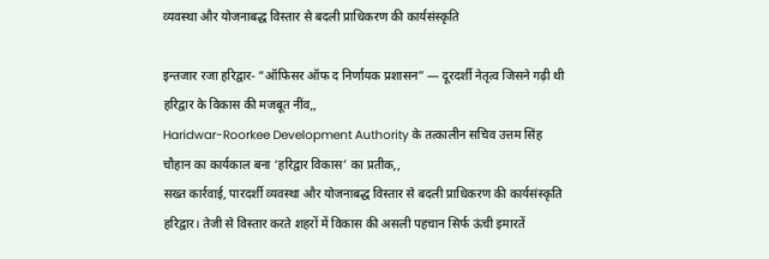व्यवस्था और योजनाबद्ध विस्तार से बदली प्राधिकरण की कार्यसंस्कृति

इन्तजार रजा हरिद्वार- “ऑफिसर ऑफ द निर्णायक प्रशासन” — दूरदर्शी नेतृत्व जिसने गढ़ी थी हरिद्वार के विकास की मजबूत नींव,,
Haridwar-Roorkee Development Authority के तत्कालीन सचिव उत्तम सिंह चौहान का कार्यकाल बना ‘हरिद्वार विकास’ का प्रतीक,,
सख्त कार्रवाई, पारदर्शी व्यवस्था और योजनाबद्ध विस्तार से बदली प्राधिकरण की कार्यसंस्कृति
हरिद्वार। तेजी से विस्तार करते शहरों में विकास की असली पहचान सिर्फ ऊंची इमारतें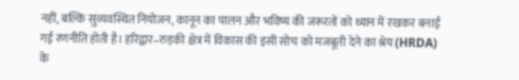नहीं, बल्कि सुव्यवस्थित नियोजन, कानून का पालन और भविष्य की जरूरतों को ध्यान में रखकर बनाई गई रणनीति होती है। हरिद्वार–रुड़की क्षेत्र में विकास की इसी सोच को मजबूती देने का श्रेय (HRDA) के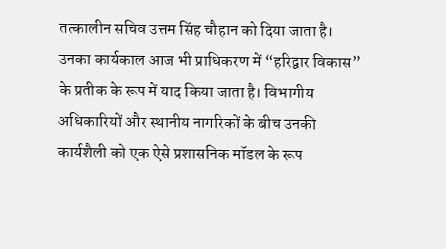तत्कालीन सचिव उत्तम सिंह चौहान को दिया जाता है।
उनका कार्यकाल आज भी प्राधिकरण में “हरिद्वार विकास” के प्रतीक के रूप में याद किया जाता है। विभागीय अधिकारियों और स्थानीय नागरिकों के बीच उनकी कार्यशैली को एक ऐसे प्रशासनिक मॉडल के रूप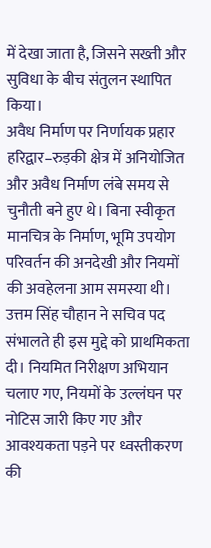में देखा जाता है, जिसने सख्ती और सुविधा के बीच संतुलन स्थापित किया।
अवैध निर्माण पर निर्णायक प्रहार
हरिद्वार–रुड़की क्षेत्र में अनियोजित और अवैध निर्माण लंबे समय से चुनौती बने हुए थे। बिना स्वीकृत मानचित्र के निर्माण, भूमि उपयोग परिवर्तन की अनदेखी और नियमों की अवहेलना आम समस्या थी।
उत्तम सिंह चौहान ने सचिव पद संभालते ही इस मुद्दे को प्राथमिकता दी। नियमित निरीक्षण अभियान चलाए गए, नियमों के उल्लंघन पर नोटिस जारी किए गए और आवश्यकता पड़ने पर ध्वस्तीकरण की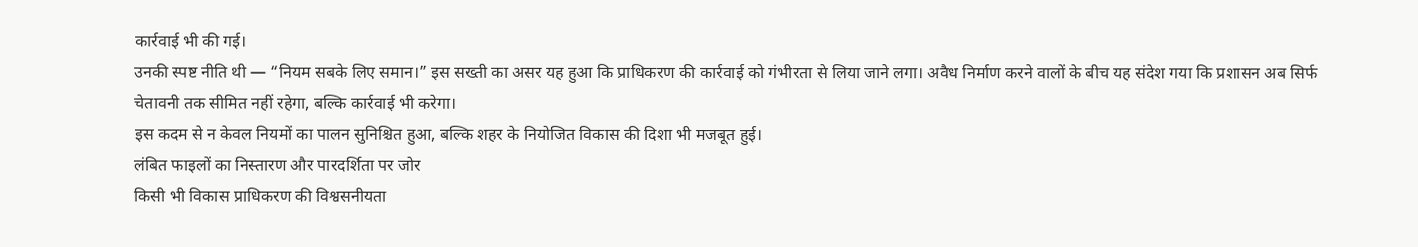कार्रवाई भी की गई।
उनकी स्पष्ट नीति थी — “नियम सबके लिए समान।” इस सख्ती का असर यह हुआ कि प्राधिकरण की कार्रवाई को गंभीरता से लिया जाने लगा। अवैध निर्माण करने वालों के बीच यह संदेश गया कि प्रशासन अब सिर्फ चेतावनी तक सीमित नहीं रहेगा, बल्कि कार्रवाई भी करेगा।
इस कदम से न केवल नियमों का पालन सुनिश्चित हुआ, बल्कि शहर के नियोजित विकास की दिशा भी मजबूत हुई।
लंबित फाइलों का निस्तारण और पारदर्शिता पर जोर
किसी भी विकास प्राधिकरण की विश्वसनीयता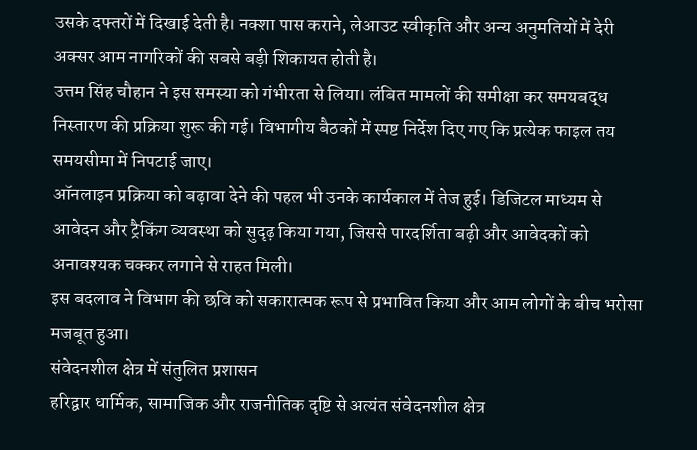उसके दफ्तरों में दिखाई देती है। नक्शा पास कराने, लेआउट स्वीकृति और अन्य अनुमतियों में देरी अक्सर आम नागरिकों की सबसे बड़ी शिकायत होती है।
उत्तम सिंह चौहान ने इस समस्या को गंभीरता से लिया। लंबित मामलों की समीक्षा कर समयबद्ध निस्तारण की प्रक्रिया शुरू की गई। विभागीय बैठकों में स्पष्ट निर्देश दिए गए कि प्रत्येक फाइल तय समयसीमा में निपटाई जाए।
ऑनलाइन प्रक्रिया को बढ़ावा देने की पहल भी उनके कार्यकाल में तेज हुई। डिजिटल माध्यम से आवेदन और ट्रैकिंग व्यवस्था को सुदृढ़ किया गया, जिससे पारदर्शिता बढ़ी और आवेदकों को अनावश्यक चक्कर लगाने से राहत मिली।
इस बदलाव ने विभाग की छवि को सकारात्मक रूप से प्रभावित किया और आम लोगों के बीच भरोसा मजबूत हुआ।
संवेदनशील क्षेत्र में संतुलित प्रशासन
हरिद्वार धार्मिक, सामाजिक और राजनीतिक दृष्टि से अत्यंत संवेदनशील क्षेत्र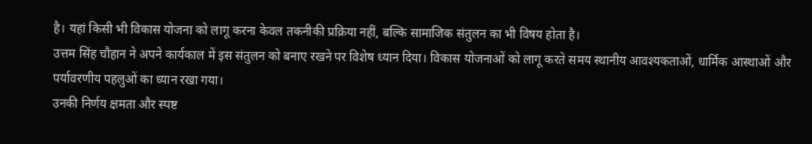है। यहां किसी भी विकास योजना को लागू करना केवल तकनीकी प्रक्रिया नहीं, बल्कि सामाजिक संतुलन का भी विषय होता है।
उत्तम सिंह चौहान ने अपने कार्यकाल में इस संतुलन को बनाए रखने पर विशेष ध्यान दिया। विकास योजनाओं को लागू करते समय स्थानीय आवश्यकताओं, धार्मिक आस्थाओं और पर्यावरणीय पहलुओं का ध्यान रखा गया।
उनकी निर्णय क्षमता और स्पष्ट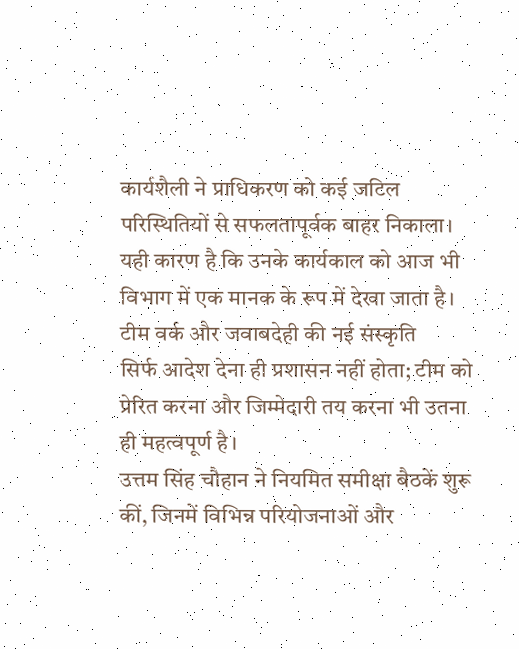कार्यशैली ने प्राधिकरण को कई जटिल परिस्थितियों से सफलतापूर्वक बाहर निकाला। यही कारण है कि उनके कार्यकाल को आज भी विभाग में एक मानक के रूप में देखा जाता है।
टीम वर्क और जवाबदेही की नई संस्कृति
सिर्फ आदेश देना ही प्रशासन नहीं होता; टीम को प्रेरित करना और जिम्मेदारी तय करना भी उतना ही महत्वपूर्ण है।
उत्तम सिंह चौहान ने नियमित समीक्षा बैठकें शुरू कीं, जिनमें विभिन्न परियोजनाओं और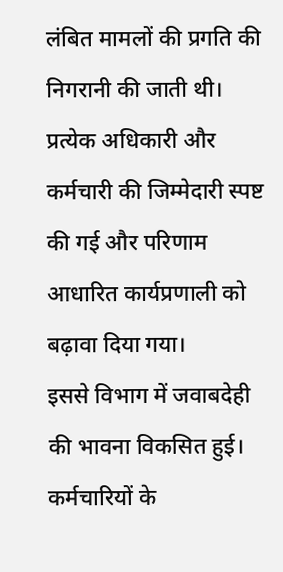लंबित मामलों की प्रगति की निगरानी की जाती थी। प्रत्येक अधिकारी और कर्मचारी की जिम्मेदारी स्पष्ट की गई और परिणाम आधारित कार्यप्रणाली को बढ़ावा दिया गया।
इससे विभाग में जवाबदेही की भावना विकसित हुई। कर्मचारियों के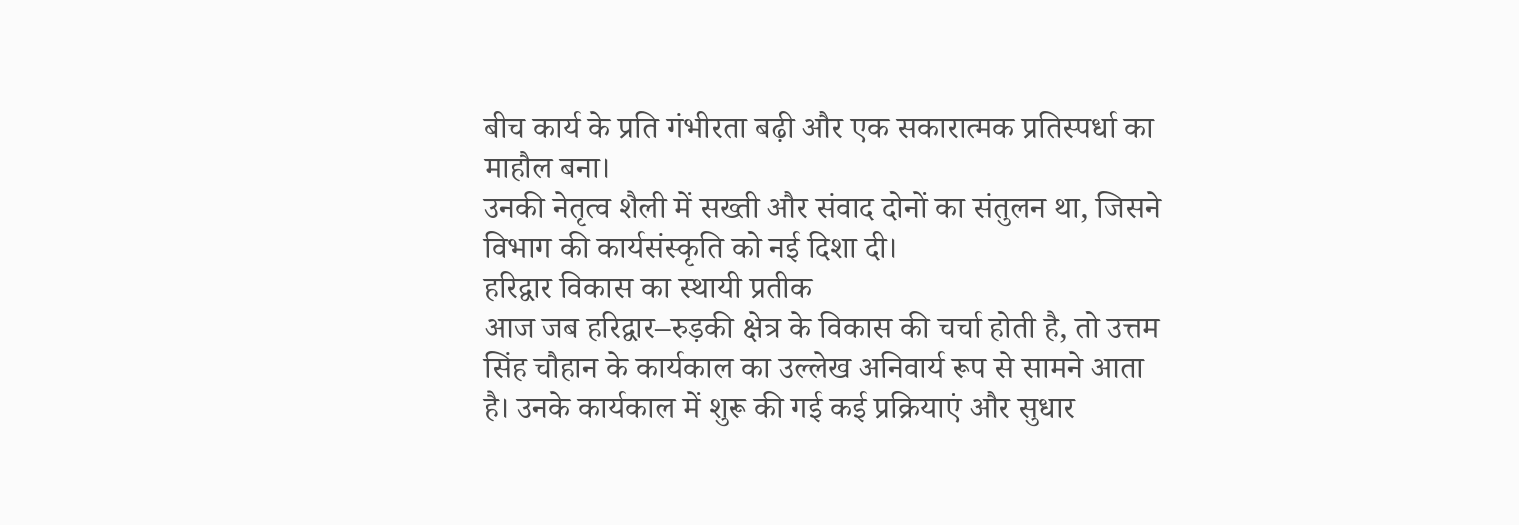बीच कार्य के प्रति गंभीरता बढ़ी और एक सकारात्मक प्रतिस्पर्धा का माहौल बना।
उनकी नेतृत्व शैली में सख्ती और संवाद दोनों का संतुलन था, जिसने विभाग की कार्यसंस्कृति को नई दिशा दी।
हरिद्वार विकास का स्थायी प्रतीक
आज जब हरिद्वार–रुड़की क्षेत्र के विकास की चर्चा होती है, तो उत्तम सिंह चौहान के कार्यकाल का उल्लेख अनिवार्य रूप से सामने आता है। उनके कार्यकाल में शुरू की गई कई प्रक्रियाएं और सुधार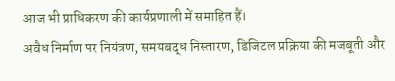आज भी प्राधिकरण की कार्यप्रणाली में समाहित हैं।
अवैध निर्माण पर नियंत्रण, समयबद्ध निस्तारण, डिजिटल प्रक्रिया की मजबूती और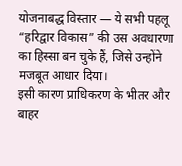योजनाबद्ध विस्तार — ये सभी पहलू “हरिद्वार विकास” की उस अवधारणा का हिस्सा बन चुके हैं, जिसे उन्होंने मजबूत आधार दिया।
इसी कारण प्राधिकरण के भीतर और बाहर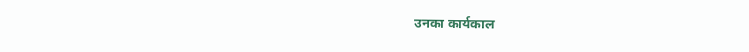उनका कार्यकाल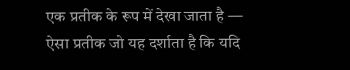एक प्रतीक के रूप में देखा जाता है — ऐसा प्रतीक जो यह दर्शाता है कि यदि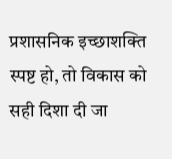प्रशासनिक इच्छाशक्ति स्पष्ट हो, तो विकास को सही दिशा दी जा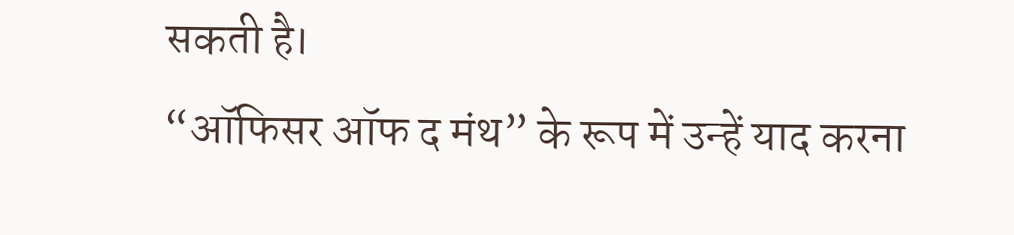सकती है।
“ऑफिसर ऑफ द मंथ” के रूप में उन्हें याद करना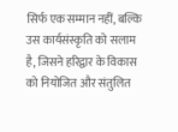सिर्फ एक सम्मान नहीं, बल्कि उस कार्यसंस्कृति को सलाम है, जिसने हरिद्वार के विकास को नियोजित और संतुलित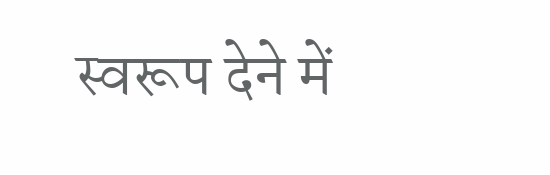स्वरूप देने में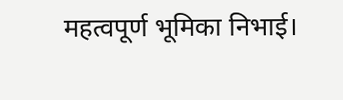महत्वपूर्ण भूमिका निभाई।